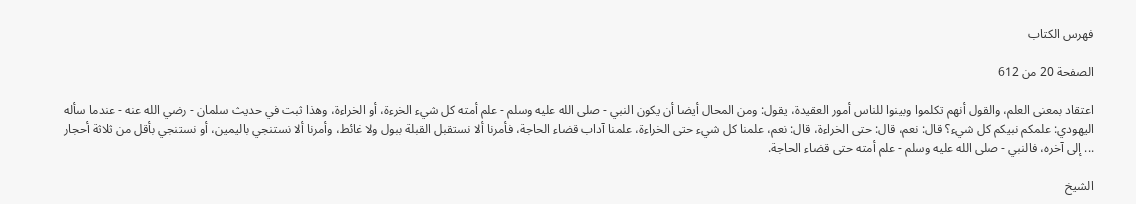فهرس الكتاب

الصفحة 20 من 612

اعتقاد بمعنى العلم، والقول أنهم تكلموا وبينوا للناس أمور العقيدة، يقول: ومن المحال أيضا أن يكون النبي - صلى الله عليه وسلم - علم أمته كل شيء الخرءة، أو الخراءة، وهذا ثبت في حديث سلمان - رضي الله عنه - عندما سأله اليهودي: علمكم نبيكم كل شيء؟ قال: نعم، قال: حتى الخراءة، قال: نعم، علمنا كل شيء حتى الخراءة، علمنا آداب قضاء الحاجة، فأمرنا ألا نستقبل القبلة ببول ولا غائط، وأمرنا ألا نستنجي باليمين، أو نستنجي بأقل من ثلاثة أحجار ... إلى آخره، فالنبي - صلى الله عليه وسلم - علم أمته حتى قضاء الحاجة.

الشيخ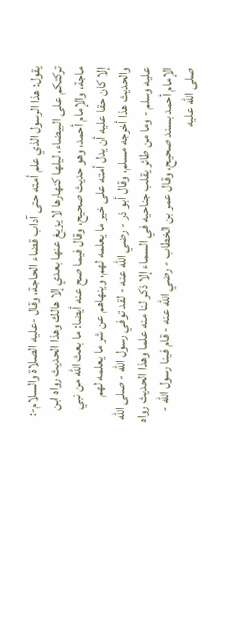يقول: هذا الرسول الذي علم أمته حتى آداب قضاء الحاجة، وقال -عليه الصلاة والسلام-: تركتكم على البيضاء، ليلها كنهارها لا يزيغ عنها بعدي إلا هالك وهذا الحديث رواه ابن ماجة، والإمام أحمد، وهو حديث صحيح، وقال فيما صح عنه أيضا: ما بعث الله من نبي إلا كان حقا عليه أن يدل أمته على خير ما يعلمه لهم، وينهاهم عن شر ما يعلمه لهم والحديث هذا أخرجه مسلم، وقال أبو ذر - رضي الله عنه - لقد توفي رسول الله - صلى الله عليه وسلم - وما من طائر يقلب جناحيه في السماء إلا ذكر لنا منه علما وهذا الحديث رواه الإمام أحمد بسند صحيح، وقال عمر بن الخطاب - رضي الله عنه - قام فينا رسول الله - صلى الله عليه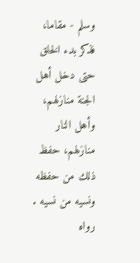وسلم - مقاما، فذكر بدء الخلق حتى دخل أهل الجنة منازلهم، وأهل النار منازلهم، حفظ ذلك من حفظه ونسيه من نسيه . رواه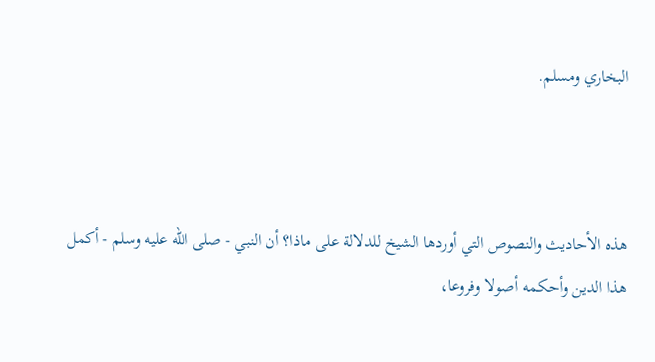البخاري ومسلم.



هذه الأحاديث والنصوص التي أوردها الشيخ للدلالة على ماذا؟ أن النبي - صلى الله عليه وسلم - أكمل هذا الدين وأحكمه أصولا وفروعا،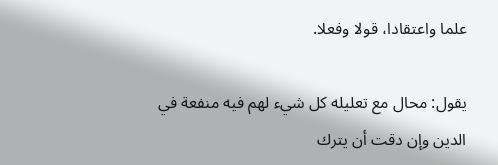علما واعتقادا، قولا وفعلا.

يقول: محال مع تعليله كل شيء لهم فيه منفعة في الدين وإن دقت أن يترك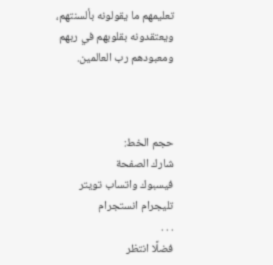تعليمهم ما يقولونه بألسنتهم، ويعتقدونه بقلوبهم في ربهم ومعبودهم رب العالمين.



حجم الخط:
شارك الصفحة
فيسبوك واتساب تويتر تليجرام انستجرام
. . .
فضلًا انتظر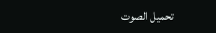تحميل الصوت